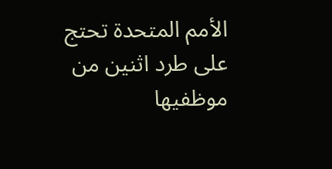الأمم المتحدة تحتج على طرد اثنين من موظفيها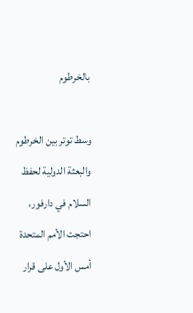بالخرطوم

وسط توتر بين الخرطوم والبعثة الدولية لحفظ السلام في دارفور، احتجت الأمم المتحدة أمس الأول على قرار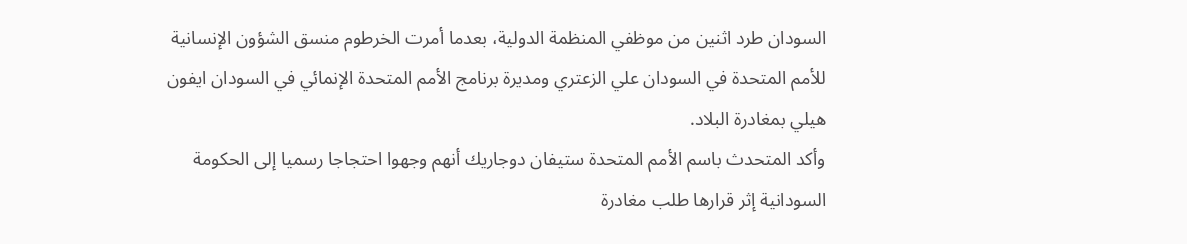السودان طرد اثنين من موظفي المنظمة الدولية، بعدما أمرت الخرطوم منسق الشؤون الإنسانية للأمم المتحدة في السودان علي الزعتري ومديرة برنامج الأمم المتحدة الإنمائي في السودان ايفون هيلي بمغادرة البلاد.
وأكد المتحدث باسم الأمم المتحدة ستيفان دوجاريك أنهم وجهوا احتجاجا رسميا إلى الحكومة السودانية إثر قرارها طلب مغادرة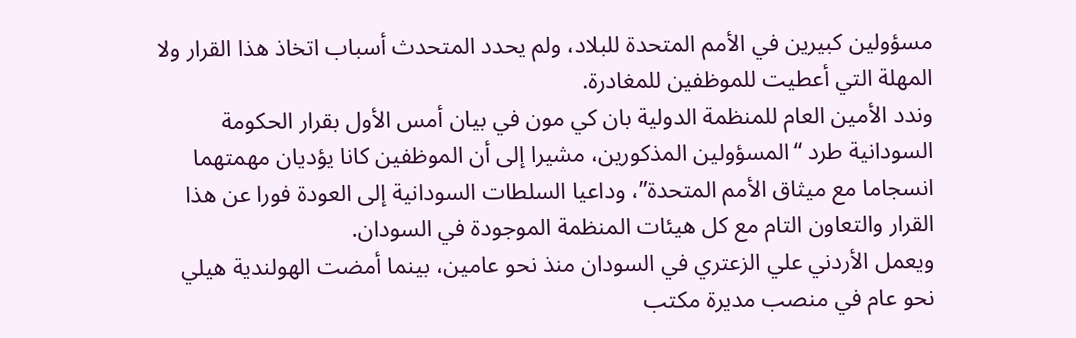مسؤولين كبيرين في الأمم المتحدة للبلاد، ولم يحدد المتحدث أسباب اتخاذ هذا القرار ولا المهلة التي أعطيت للموظفين للمغادرة.
وندد الأمين العام للمنظمة الدولية بان كي مون في بيان أمس الأول بقرار الحكومة السودانية طرد “المسؤولين المذكورين، مشيرا إلى أن الموظفين كانا يؤديان مهمتهما انسجاما مع ميثاق الأمم المتحدة”، وداعيا السلطات السودانية إلى العودة فورا عن هذا القرار والتعاون التام مع كل هيئات المنظمة الموجودة في السودان.
ويعمل الأردني علي الزعتري في السودان منذ نحو عامين، بينما أمضت الهولندية هيلي نحو عام في منصب مديرة مكتب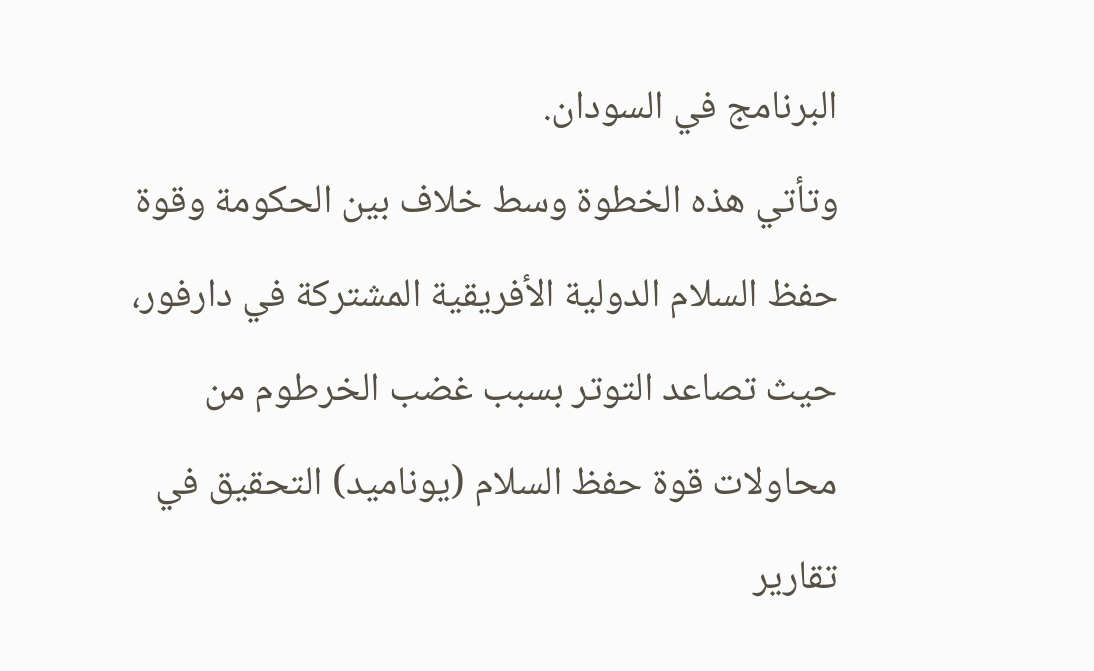البرنامج في السودان.
وتأتي هذه الخطوة وسط خلاف بين الحكومة وقوة حفظ السلام الدولية الأفريقية المشتركة في دارفور، حيث تصاعد التوتر بسبب غضب الخرطوم من محاولات قوة حفظ السلام (يوناميد) التحقيق في تقارير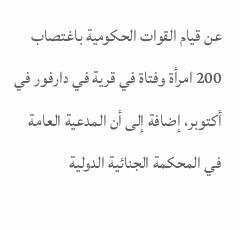عن قيام القوات الحكومية باغتصاب 200 امرأة وفتاة في قرية في دارفور في أكتوبر، إضافة إلى أن المدعية العامة في المحكمة الجنائية الدولية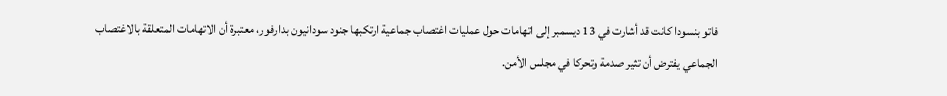فاتو بنسودا كانت قد أشارت في 13 ديسمبر إلى اتهامات حول عمليات اغتصاب جماعية ارتكبها جنود سودانيون بدارفور، معتبرة أن الاتهامات المتعلقة بالاغتصاب الجماعي يفترض أن تثير صدمة وتحركا في مجلس الأمن.